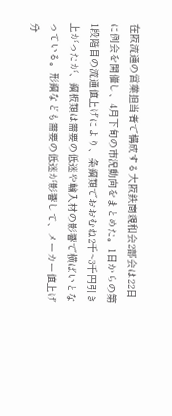在阪流通の営業担当者で構成する大阪鉄商親和会2部会は22日に例会を開催し、4月下旬の市況動向をまとめた。1日からの第1段階目の流通値上げにより、条鋼類でおおむね2千~3千円引き上がったが、鋼板類は需要の低迷や輸入材の影響で横ばいとなっている。形鋼なども需要の低迷が影響して、メーカー値上げ分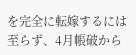を完全に転嫁するには至らず、4月帳破から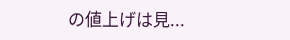の値上げは見...